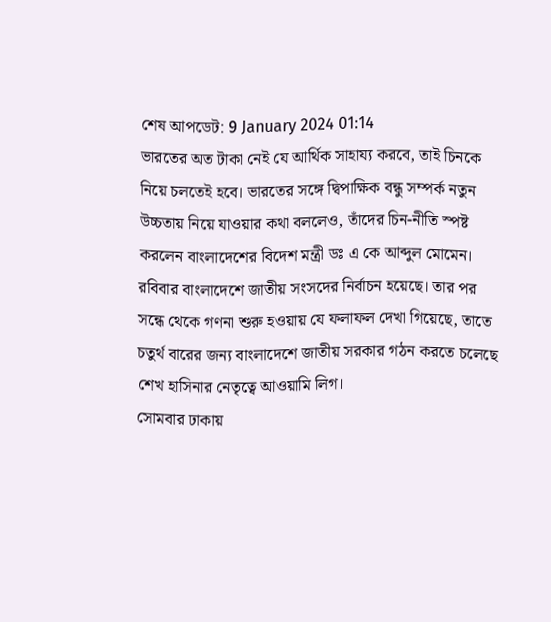শেষ আপডেট: 9 January 2024 01:14
ভারতের অত টাকা নেই যে আর্থিক সাহায্য করবে, তাই চিনকে নিয়ে চলতেই হবে। ভারতের সঙ্গে দ্বিপাক্ষিক বন্ধু সম্পর্ক নতুন উচ্চতায় নিয়ে যাওয়ার কথা বললেও, তাঁদের চিন-নীতি স্পষ্ট করলেন বাংলাদেশের বিদেশ মন্ত্রী ডঃ এ কে আব্দুল মোমেন।
রবিবার বাংলাদেশে জাতীয় সংসদের নির্বাচন হয়েছে। তার পর সন্ধে থেকে গণনা শুরু হওয়ায় যে ফলাফল দেখা গিয়েছে, তাতে চতুর্থ বারের জন্য বাংলাদেশে জাতীয় সরকার গঠন করতে চলেছে শেখ হাসিনার নেতৃত্বে আওয়ামি লিগ।
সোমবার ঢাকায়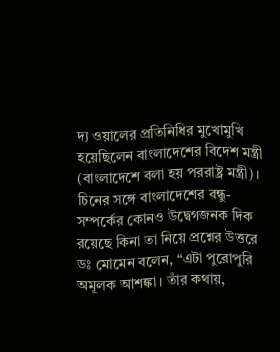দ্য ওয়ালের প্রতিনিধির মুখোমুখি হয়েছিলেন বাংলাদেশের বিদেশ মন্ত্রী (বাংলাদেশে বলা হয় পররাষ্ট্র মন্ত্রী)। চিনের সঙ্গে বাংলাদেশের বন্ধু-সম্পর্কের কোনও উদ্বেগজনক দিক রয়েছে কিনা তা নিয়ে প্রশ্নের উত্তরে ডঃ মোমেন বলেন, “এটা পুরোপুরি অমূলক আশঙ্কা। তাঁর কথায়,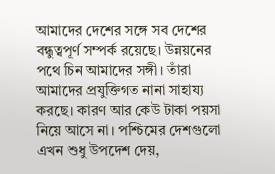আমাদের দেশের সঙ্গে সব দেশের বন্ধুত্বপূর্ণ সম্পর্ক রয়েছে। উন্নয়নের পথে চিন আমাদের সঙ্গী। তাঁরা আমাদের প্রযুক্তিগত নানা সাহায্য করছে। কারণ আর কেউ টাকা পয়সা নিয়ে আসে না। পশ্চিমের দেশগুলো এখন শুধু উপদেশ দেয়,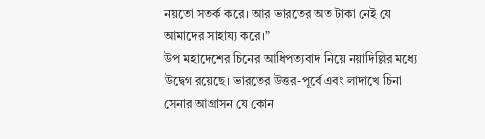নয়তো সতর্ক করে। আর ভারতের অত টাকা নেই যে আমাদের সাহায্য করে।”
উপ মহাদেশের চিনের আধিপত্যবাদ নিয়ে নয়াদিল্লির মধ্যে উদ্বেগ রয়েছে। ভারতের উত্তর-পূর্বে এবং লাদাখে চিনা সেনার আগ্রাসন যে কোন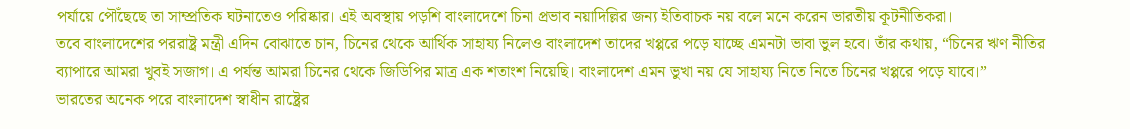পর্যায়ে পৌঁছেছে তা সাম্প্রতিক ঘটনাতেও পরিষ্কার। এই অবস্থায় পড়শি বাংলাদেশে চিনা প্রভাব নয়াদিল্লির জন্য ইতিবাচক নয় বলে মনে করেন ভারতীয় কূটনীতিকরা।
তবে বাংলাদেশের পররাষ্ট্র মন্ত্রী এদিন বোঝাতে চান, চিনের থেকে আর্থিক সাহায্য নিলেও বাংলাদেশ তাদের খপ্পরে পড়ে যাচ্ছে এমনটা ভাবা ভুল হবে। তাঁর কথায়, “চিনের ঋণ নীতির ব্যাপারে আমরা খুবই সজাগ। এ পর্যন্ত আমরা চিনের থেকে জিডিপির মাত্র এক শতাংশ নিয়েছি। বাংলাদেশ এমন ভুখা নয় যে সাহায্য নিতে নিতে চিনের খপ্পরে পড়ে যাবে।”
ভারতের অনেক পরে বাংলাদেশ স্বাধীন রাষ্ট্রের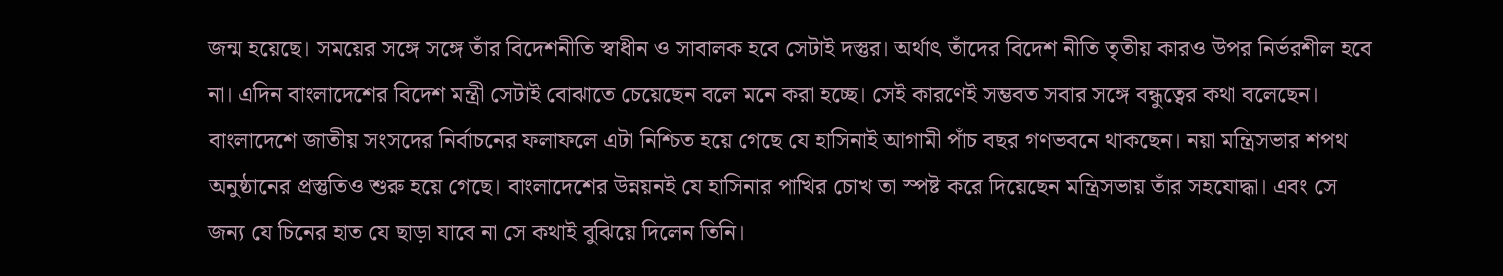জন্ম হয়েছে। সময়ের সঙ্গে সঙ্গে তাঁর বিদেশনীতি স্বাধীন ও সাবালক হবে সেটাই দস্তুর। অর্থাৎ তাঁদের বিদেশ নীতি তৃতীয় কারও উপর নির্ভরশীল হবে না। এদিন বাংলাদেশের বিদেশ মন্ত্রী সেটাই বোঝাতে চেয়েছেন বলে মনে করা হচ্ছে। সেই কারণেই সম্ভবত সবার সঙ্গে বন্ধুত্বের কথা বলেছেন।
বাংলাদেশে জাতীয় সংসদের নির্বাচনের ফলাফলে এটা নিশ্চিত হয়ে গেছে যে হাসিনাই আগামী পাঁচ বছর গণভবনে থাকছেন। নয়া মন্ত্রিসভার শপথ অনুষ্ঠানের প্রস্তুতিও শুরু হয়ে গেছে। বাংলাদেশের উন্নয়নই যে হাসিনার পাখির চোখ তা স্পষ্ট করে দিয়েছেন মন্ত্রিসভায় তাঁর সহযোদ্ধা। এবং সে জন্য যে চিনের হাত যে ছাড়া যাবে না সে কথাই বুঝিয়ে দিলেন তিনি।